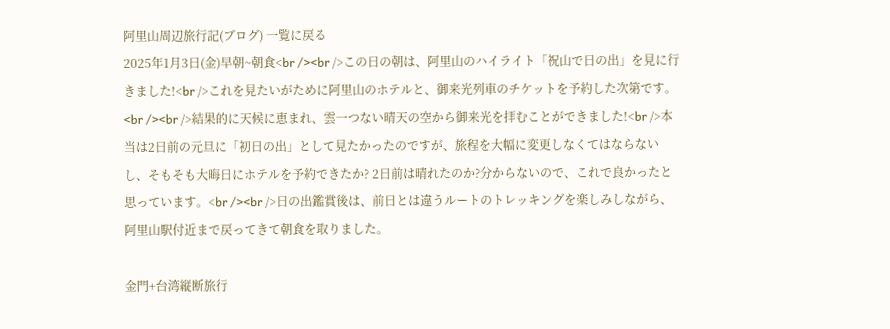阿里山周辺旅行記(ブログ) 一覧に戻る
2025年1月3日(金)早朝~朝食<br /><br />この日の朝は、阿里山のハイライト「祝山で日の出」を見に行きました!<br />これを見たいがために阿里山のホテルと、御来光列車のチケットを予約した次第です。<br /><br />結果的に天候に恵まれ、雲一つない晴天の空から御来光を拝むことができました!<br />本当は2日前の元旦に「初日の出」として見たかったのですが、旅程を大幅に変更しなくてはならないし、そもそも大晦日にホテルを予約できたか? 2日前は晴れたのか?分からないので、これで良かったと思っています。<br /><br />日の出鑑賞後は、前日とは違うルートのトレッキングを楽しみしながら、阿里山駅付近まで戻ってきて朝食を取りました。

金門+台湾縦断旅行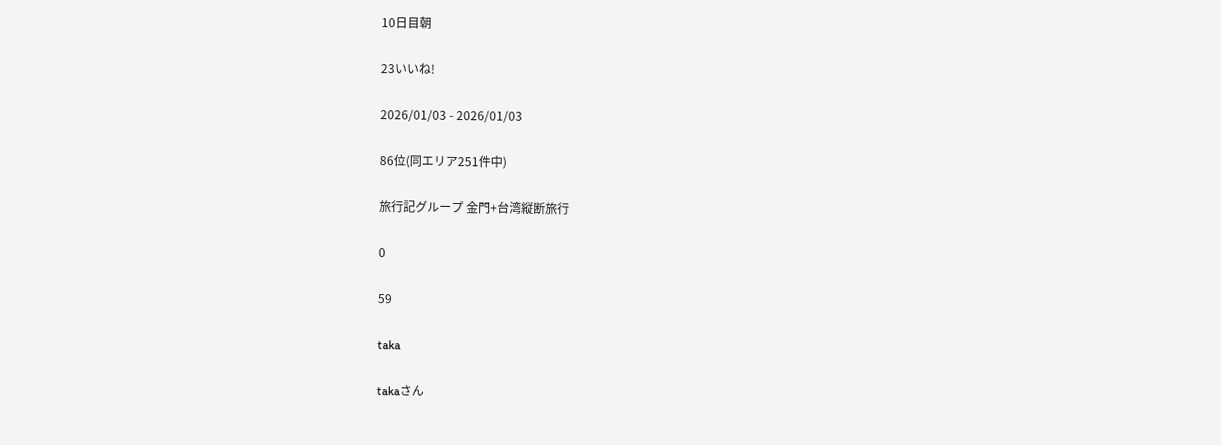10日目朝

23いいね!

2026/01/03 - 2026/01/03

86位(同エリア251件中)

旅行記グループ 金門+台湾縦断旅行

0

59

taka

takaさん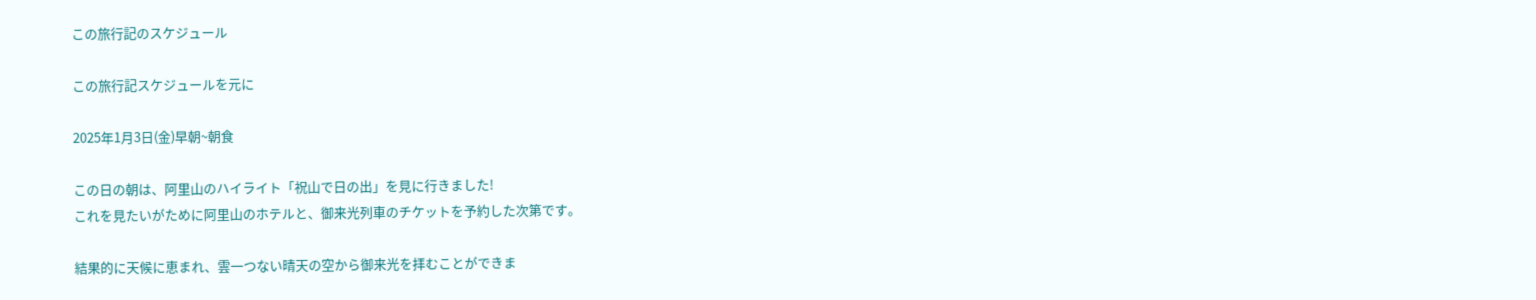この旅行記のスケジュール

この旅行記スケジュールを元に

2025年1月3日(金)早朝~朝食

この日の朝は、阿里山のハイライト「祝山で日の出」を見に行きました!
これを見たいがために阿里山のホテルと、御来光列車のチケットを予約した次第です。

結果的に天候に恵まれ、雲一つない晴天の空から御来光を拝むことができま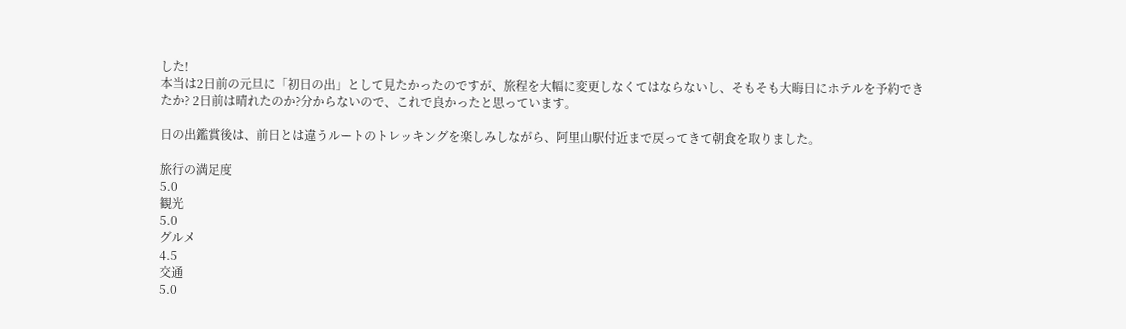した!
本当は2日前の元旦に「初日の出」として見たかったのですが、旅程を大幅に変更しなくてはならないし、そもそも大晦日にホテルを予約できたか? 2日前は晴れたのか?分からないので、これで良かったと思っています。

日の出鑑賞後は、前日とは違うルートのトレッキングを楽しみしながら、阿里山駅付近まで戻ってきて朝食を取りました。

旅行の満足度
5.0
観光
5.0
グルメ
4.5
交通
5.0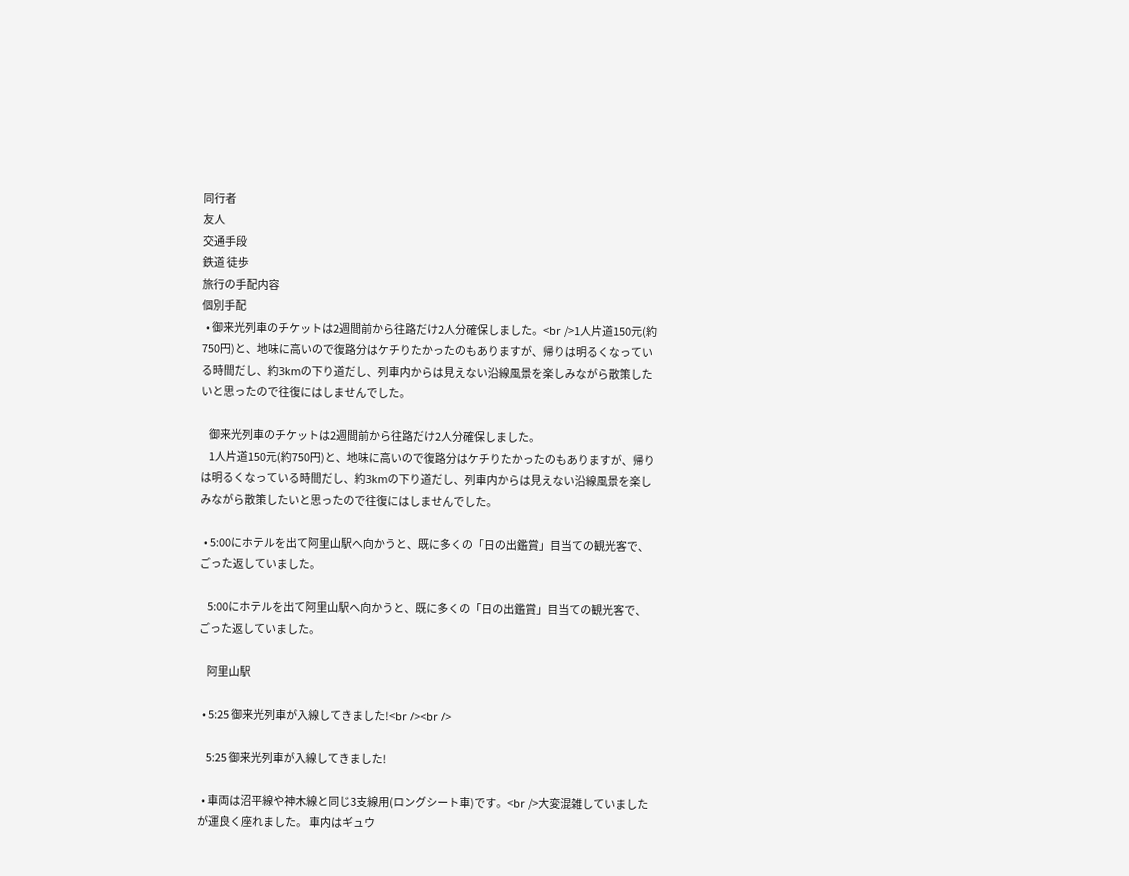同行者
友人
交通手段
鉄道 徒歩
旅行の手配内容
個別手配
  • 御来光列車のチケットは2週間前から往路だけ2人分確保しました。<br />1人片道150元(約750円)と、地味に高いので復路分はケチりたかったのもありますが、帰りは明るくなっている時間だし、約3kmの下り道だし、列車内からは見えない沿線風景を楽しみながら散策したいと思ったので往復にはしませんでした。

    御来光列車のチケットは2週間前から往路だけ2人分確保しました。
    1人片道150元(約750円)と、地味に高いので復路分はケチりたかったのもありますが、帰りは明るくなっている時間だし、約3kmの下り道だし、列車内からは見えない沿線風景を楽しみながら散策したいと思ったので往復にはしませんでした。

  • 5:00にホテルを出て阿里山駅へ向かうと、既に多くの「日の出鑑賞」目当ての観光客で、ごった返していました。

    5:00にホテルを出て阿里山駅へ向かうと、既に多くの「日の出鑑賞」目当ての観光客で、ごった返していました。

    阿里山駅

  • 5:25 御来光列車が入線してきました!<br /><br />

    5:25 御来光列車が入線してきました!

  • 車両は沼平線や神木線と同じ3支線用(ロングシート車)です。<br />大変混雑していましたが運良く座れました。 車内はギュウ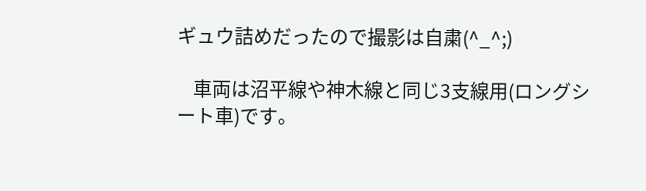ギュウ詰めだったので撮影は自粛(^_^;)

    車両は沼平線や神木線と同じ3支線用(ロングシート車)です。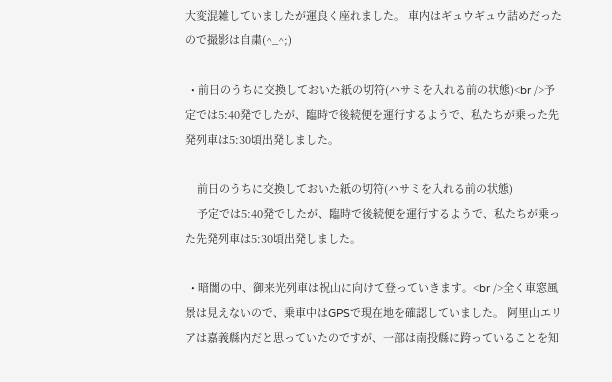大変混雑していましたが運良く座れました。 車内はギュウギュウ詰めだったので撮影は自粛(^_^;)

  • 前日のうちに交換しておいた紙の切符(ハサミを入れる前の状態)<br />予定では5:40発でしたが、臨時で後続便を運行するようで、私たちが乗った先発列車は5:30頃出発しました。

    前日のうちに交換しておいた紙の切符(ハサミを入れる前の状態)
    予定では5:40発でしたが、臨時で後続便を運行するようで、私たちが乗った先発列車は5:30頃出発しました。

  • 暗闇の中、御来光列車は祝山に向けて登っていきます。<br />全く車窓風景は見えないので、乗車中はGPSで現在地を確認していました。 阿里山エリアは嘉義縣内だと思っていたのですが、一部は南投縣に跨っていることを知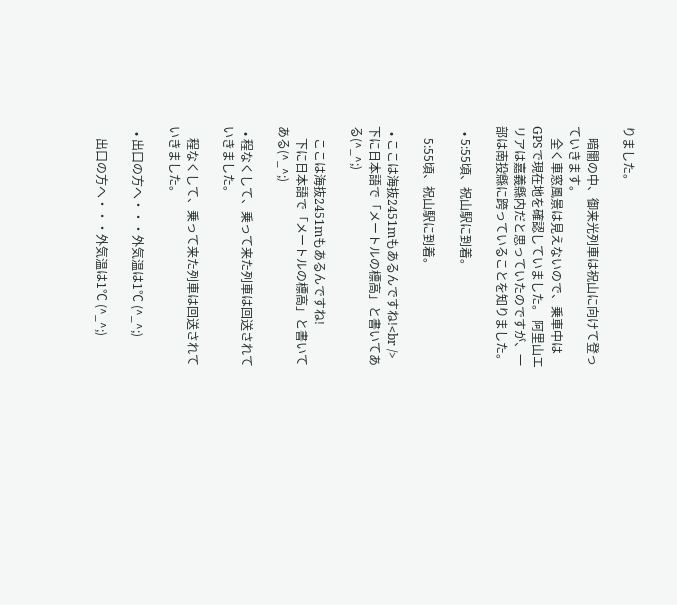りました。

    暗闇の中、御来光列車は祝山に向けて登っていきます。
    全く車窓風景は見えないので、乗車中はGPSで現在地を確認していました。 阿里山エリアは嘉義縣内だと思っていたのですが、一部は南投縣に跨っていることを知りました。

  • 5:55頃、祝山駅に到着。

    5:55頃、祝山駅に到着。

  • ここは海抜2451mもあるんですね!<br />下に日本語で「メートルの標高」と書いてある(^_^;)

    ここは海抜2451mもあるんですね!
    下に日本語で「メートルの標高」と書いてある(^_^;)

  • 程なくして、乗って来た列車は回送されていきました。

    程なくして、乗って来た列車は回送されていきました。

  • 出口の方へ・・・外気温は1℃ (^_^;)

    出口の方へ・・・外気温は1℃ (^_^;)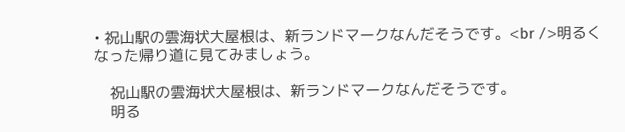• 祝山駅の雲海状大屋根は、新ランドマークなんだそうです。<br />明るくなった帰り道に見てみましょう。

    祝山駅の雲海状大屋根は、新ランドマークなんだそうです。
    明る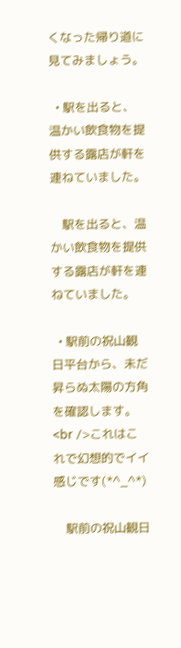くなった帰り道に見てみましょう。

  • 駅を出ると、温かい飲食物を提供する露店が軒を連ねていました。

    駅を出ると、温かい飲食物を提供する露店が軒を連ねていました。

  • 駅前の祝山観日平台から、未だ昇らぬ太陽の方角を確認します。<br />これはこれで幻想的でイイ感じです(*^_^*)

    駅前の祝山観日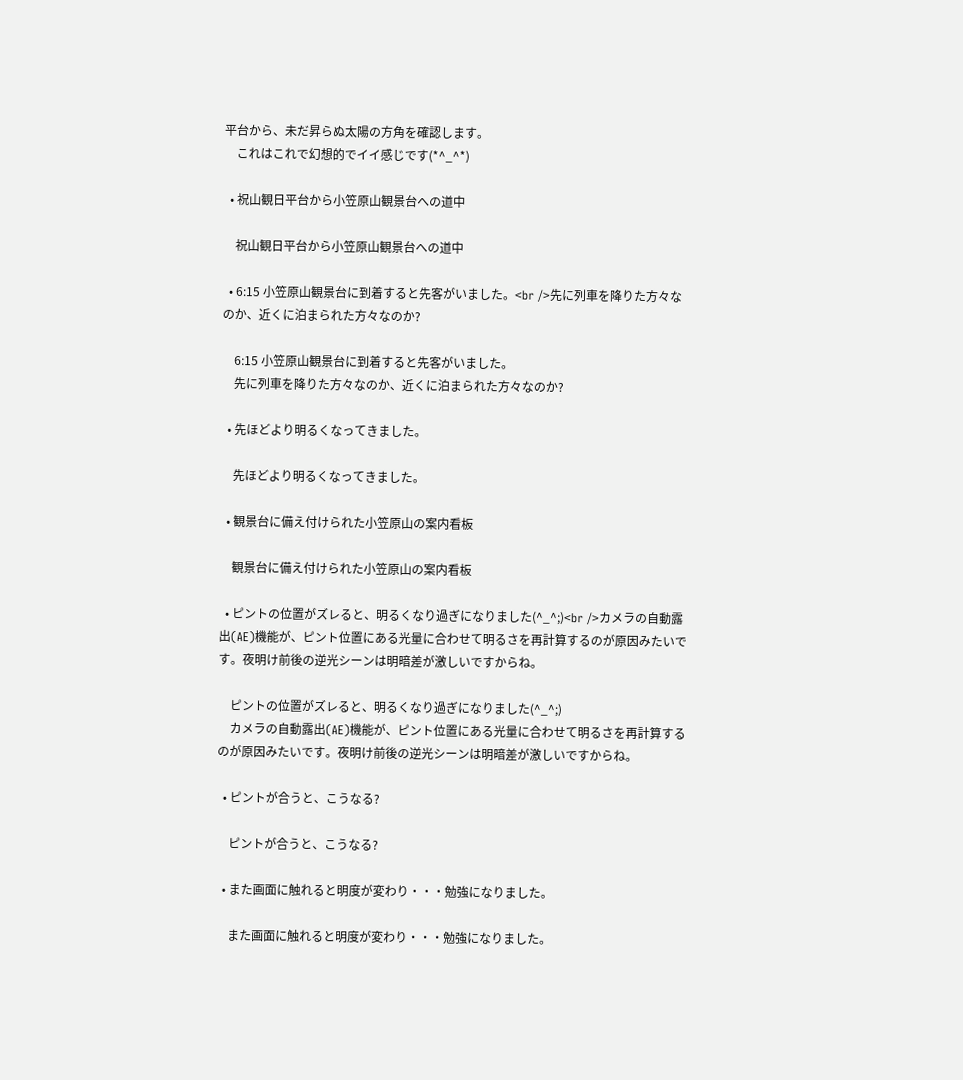平台から、未だ昇らぬ太陽の方角を確認します。
    これはこれで幻想的でイイ感じです(*^_^*)

  • 祝山観日平台から小笠原山観景台への道中

    祝山観日平台から小笠原山観景台への道中

  • 6:15 小笠原山観景台に到着すると先客がいました。<br />先に列車を降りた方々なのか、近くに泊まられた方々なのか?

    6:15 小笠原山観景台に到着すると先客がいました。
    先に列車を降りた方々なのか、近くに泊まられた方々なのか?

  • 先ほどより明るくなってきました。

    先ほどより明るくなってきました。

  • 観景台に備え付けられた小笠原山の案内看板

    観景台に備え付けられた小笠原山の案内看板

  • ピントの位置がズレると、明るくなり過ぎになりました(^_^;)<br />カメラの自動露出(AE)機能が、ピント位置にある光量に合わせて明るさを再計算するのが原因みたいです。夜明け前後の逆光シーンは明暗差が激しいですからね。

    ピントの位置がズレると、明るくなり過ぎになりました(^_^;)
    カメラの自動露出(AE)機能が、ピント位置にある光量に合わせて明るさを再計算するのが原因みたいです。夜明け前後の逆光シーンは明暗差が激しいですからね。

  • ピントが合うと、こうなる?

    ピントが合うと、こうなる?

  • また画面に触れると明度が変わり・・・勉強になりました。

    また画面に触れると明度が変わり・・・勉強になりました。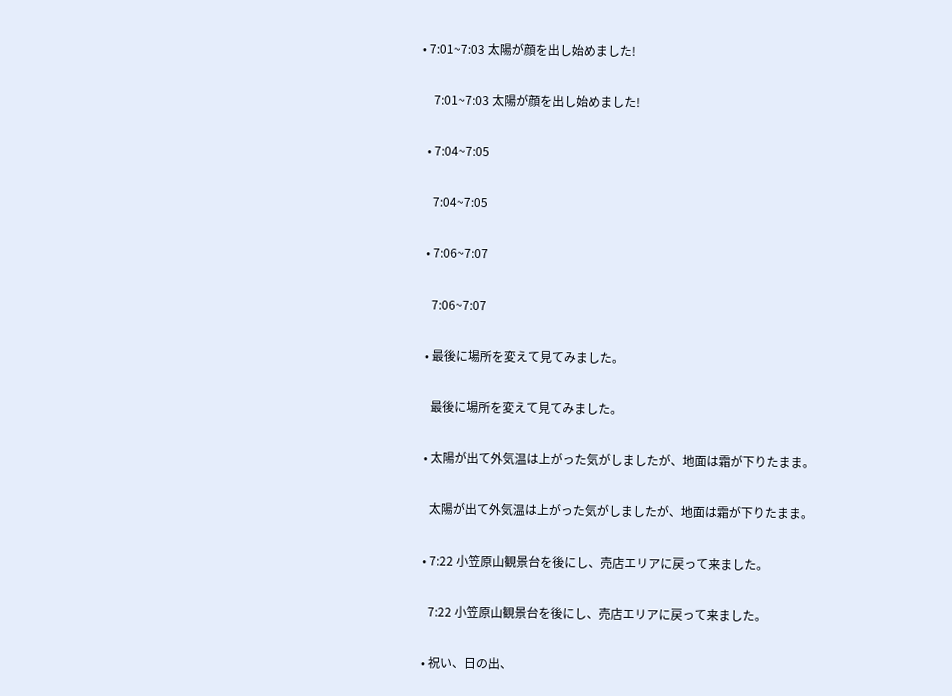• 7:01~7:03 太陽が顔を出し始めました!

    7:01~7:03 太陽が顔を出し始めました!

  • 7:04~7:05

    7:04~7:05

  • 7:06~7:07

    7:06~7:07

  • 最後に場所を変えて見てみました。

    最後に場所を変えて見てみました。

  • 太陽が出て外気温は上がった気がしましたが、地面は霜が下りたまま。

    太陽が出て外気温は上がった気がしましたが、地面は霜が下りたまま。

  • 7:22 小笠原山観景台を後にし、売店エリアに戻って来ました。

    7:22 小笠原山観景台を後にし、売店エリアに戻って来ました。

  • 祝い、日の出、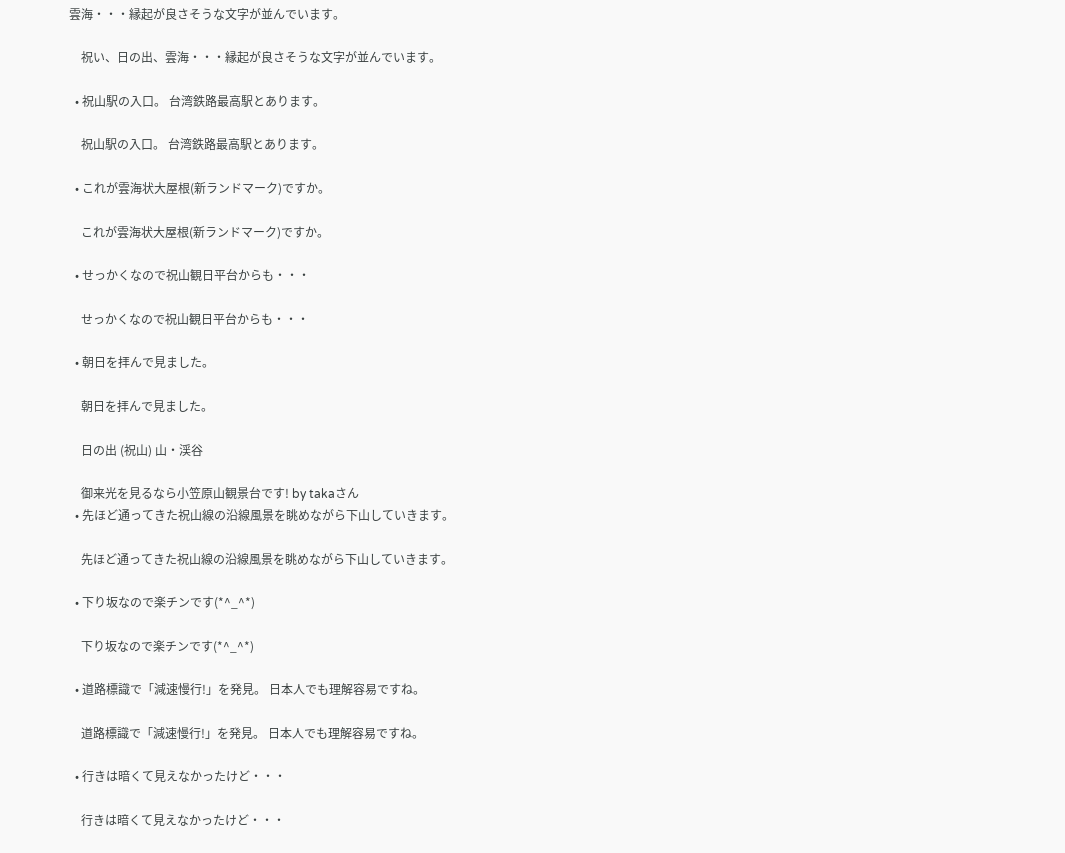雲海・・・縁起が良さそうな文字が並んでいます。

    祝い、日の出、雲海・・・縁起が良さそうな文字が並んでいます。

  • 祝山駅の入口。 台湾鉄路最高駅とあります。

    祝山駅の入口。 台湾鉄路最高駅とあります。

  • これが雲海状大屋根(新ランドマーク)ですか。

    これが雲海状大屋根(新ランドマーク)ですか。

  • せっかくなので祝山観日平台からも・・・

    せっかくなので祝山観日平台からも・・・

  • 朝日を拝んで見ました。

    朝日を拝んで見ました。

    日の出 (祝山) 山・渓谷

    御来光を見るなら小笠原山観景台です! by takaさん
  • 先ほど通ってきた祝山線の沿線風景を眺めながら下山していきます。

    先ほど通ってきた祝山線の沿線風景を眺めながら下山していきます。

  • 下り坂なので楽チンです(*^_^*)

    下り坂なので楽チンです(*^_^*)

  • 道路標識で「減速慢行!」を発見。 日本人でも理解容易ですね。

    道路標識で「減速慢行!」を発見。 日本人でも理解容易ですね。

  • 行きは暗くて見えなかったけど・・・

    行きは暗くて見えなかったけど・・・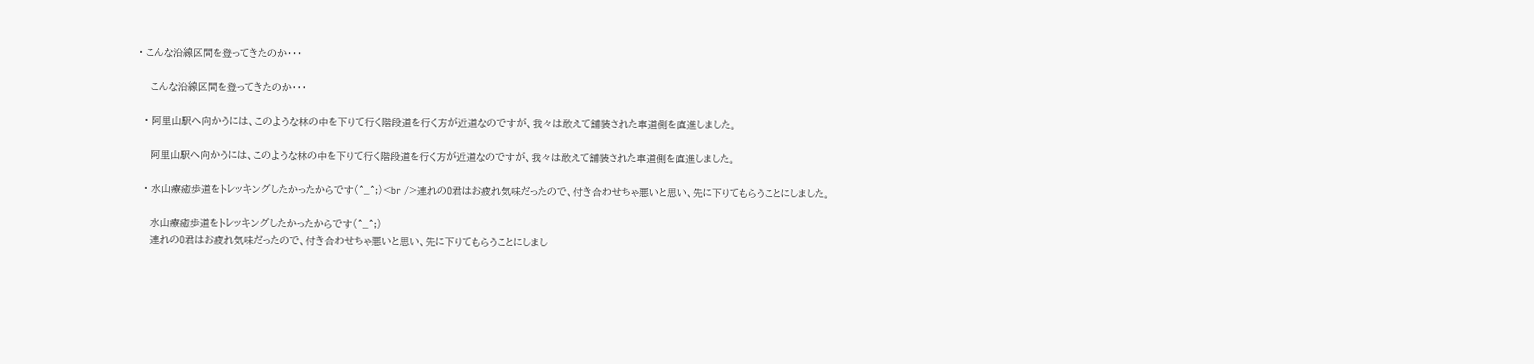• こんな沿線区間を登ってきたのか・・・

    こんな沿線区間を登ってきたのか・・・

  • 阿里山駅へ向かうには、このような林の中を下りて行く階段道を行く方が近道なのですが、我々は敢えて舗装された車道側を直進しました。

    阿里山駅へ向かうには、このような林の中を下りて行く階段道を行く方が近道なのですが、我々は敢えて舗装された車道側を直進しました。

  • 水山療癒歩道をトレッキングしたかったからです(^_^;)<br />連れのO君はお疲れ気味だったので、付き合わせちゃ悪いと思い、先に下りてもらうことにしました。

    水山療癒歩道をトレッキングしたかったからです(^_^;)
    連れのO君はお疲れ気味だったので、付き合わせちゃ悪いと思い、先に下りてもらうことにしまし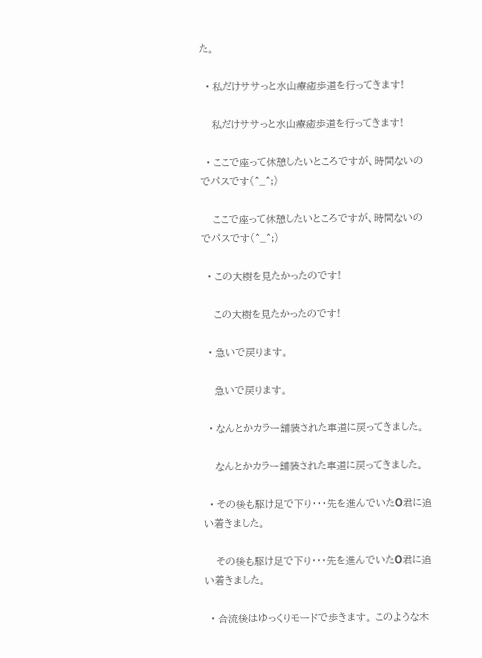た。

  • 私だけササっと水山療癒歩道を行ってきます!

    私だけササっと水山療癒歩道を行ってきます!

  • ここで座って休憩したいところですが、時間ないのでパスです(^_^;)

    ここで座って休憩したいところですが、時間ないのでパスです(^_^;)

  • この大樹を見たかったのです!

    この大樹を見たかったのです!

  • 急いで戻ります。

    急いで戻ります。

  • なんとかカラー舗装された車道に戻ってきました。

    なんとかカラー舗装された車道に戻ってきました。

  • その後も駆け足で下り・・・先を進んでいたO君に追い着きました。

    その後も駆け足で下り・・・先を進んでいたO君に追い着きました。

  • 合流後はゆっくりモードで歩きます。 このような木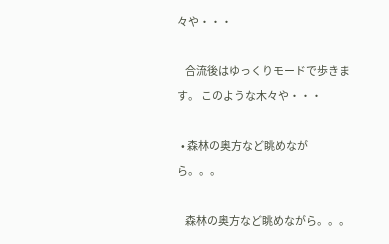々や・・・

    合流後はゆっくりモードで歩きます。 このような木々や・・・

  • 森林の奥方など眺めながら。。。

    森林の奥方など眺めながら。。。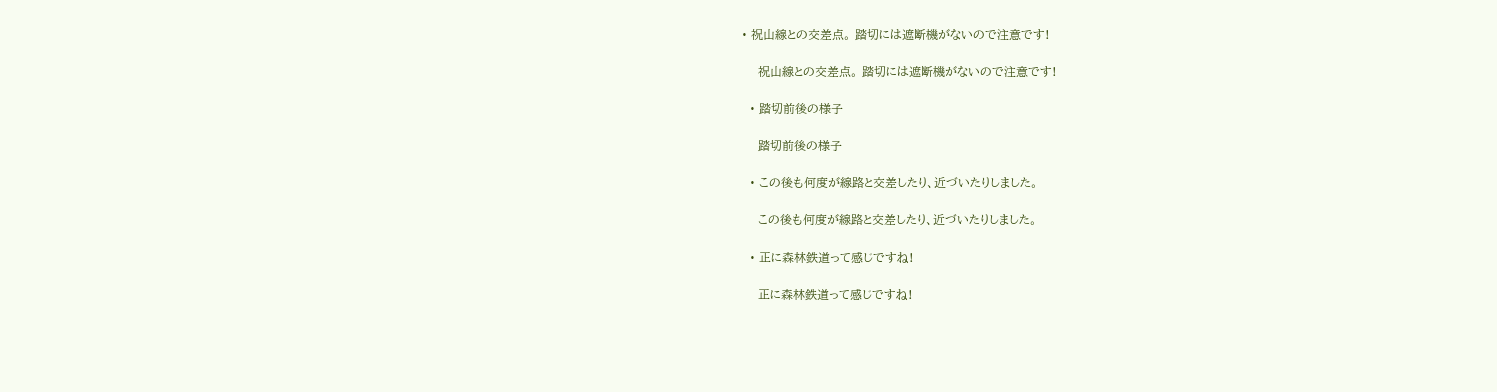• 祝山線との交差点。 踏切には遮断機がないので注意です!

    祝山線との交差点。 踏切には遮断機がないので注意です!

  • 踏切前後の様子

    踏切前後の様子

  • この後も何度が線路と交差したり、近づいたりしました。

    この後も何度が線路と交差したり、近づいたりしました。

  • 正に森林鉄道って感じですね!

    正に森林鉄道って感じですね!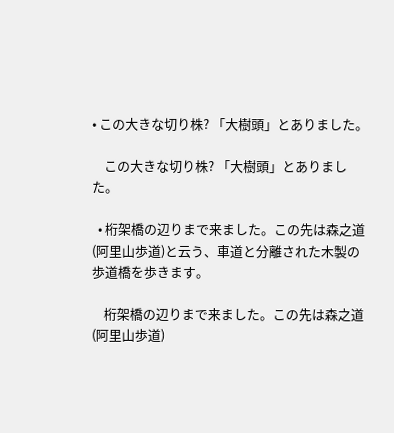• この大きな切り株? 「大樹頭」とありました。

    この大きな切り株? 「大樹頭」とありました。

  • 桁架橋の辺りまで来ました。この先は森之道(阿里山歩道)と云う、車道と分離された木製の歩道橋を歩きます。

    桁架橋の辺りまで来ました。この先は森之道(阿里山歩道)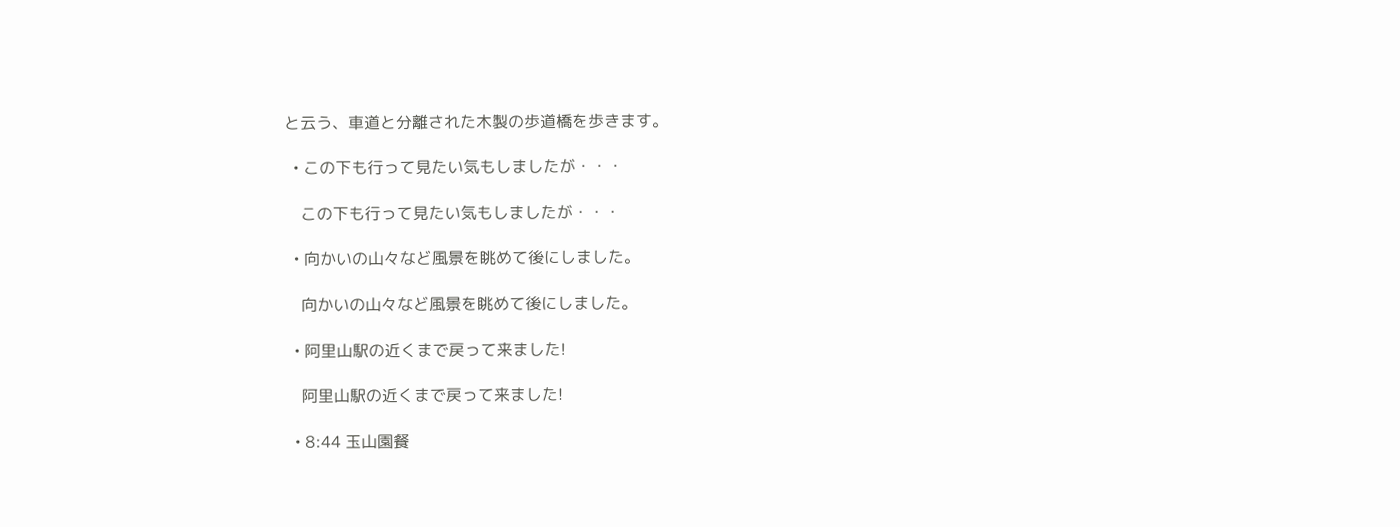と云う、車道と分離された木製の歩道橋を歩きます。

  • この下も行って見たい気もしましたが・・・

    この下も行って見たい気もしましたが・・・

  • 向かいの山々など風景を眺めて後にしました。

    向かいの山々など風景を眺めて後にしました。

  • 阿里山駅の近くまで戻って来ました!

    阿里山駅の近くまで戻って来ました!

  • 8:44 玉山園餐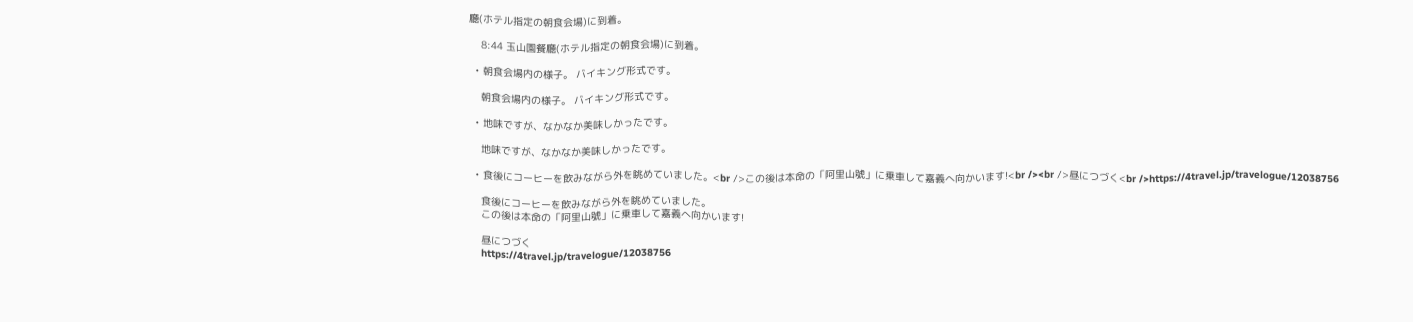廳(ホテル指定の朝食会場)に到着。

    8:44 玉山園餐廳(ホテル指定の朝食会場)に到着。

  • 朝食会場内の様子。 バイキング形式です。

    朝食会場内の様子。 バイキング形式です。

  • 地味ですが、なかなか美味しかったです。

    地味ですが、なかなか美味しかったです。

  • 食後にコーヒーを飲みながら外を眺めていました。<br />この後は本命の「阿里山號」に乗車して嘉義へ向かいます!<br /><br />昼につづく<br />https://4travel.jp/travelogue/12038756

    食後にコーヒーを飲みながら外を眺めていました。
    この後は本命の「阿里山號」に乗車して嘉義へ向かいます!

    昼につづく
    https://4travel.jp/travelogue/12038756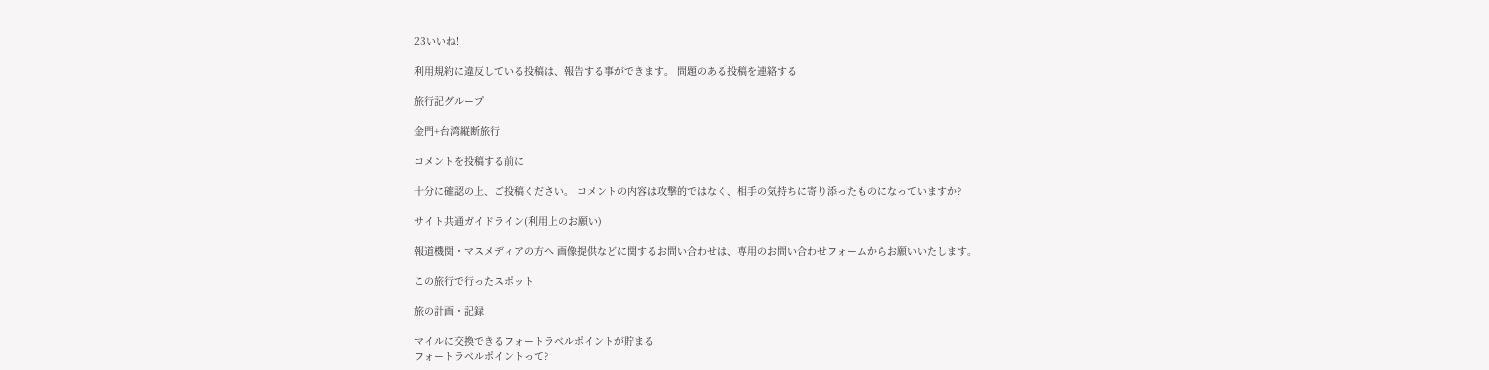23いいね!

利用規約に違反している投稿は、報告する事ができます。 問題のある投稿を連絡する

旅行記グループ

金門+台湾縦断旅行

コメントを投稿する前に

十分に確認の上、ご投稿ください。 コメントの内容は攻撃的ではなく、相手の気持ちに寄り添ったものになっていますか?

サイト共通ガイドライン(利用上のお願い)

報道機関・マスメディアの方へ 画像提供などに関するお問い合わせは、専用のお問い合わせフォームからお願いいたします。

この旅行で行ったスポット

旅の計画・記録

マイルに交換できるフォートラベルポイントが貯まる
フォートラベルポイントって?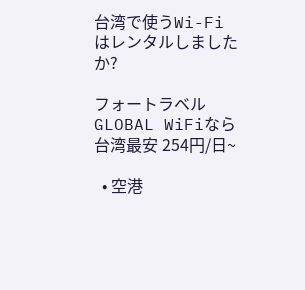台湾で使うWi-Fiはレンタルしましたか?

フォートラベル GLOBAL WiFiなら
台湾最安 254円/日~

  • 空港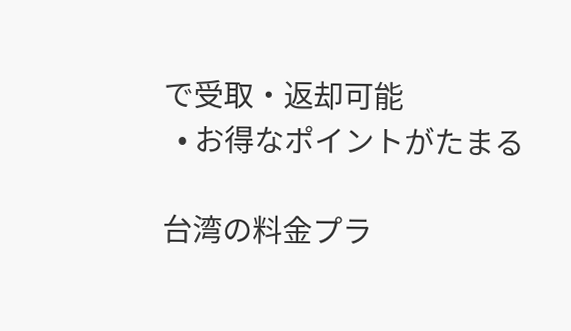で受取・返却可能
  • お得なポイントがたまる

台湾の料金プラ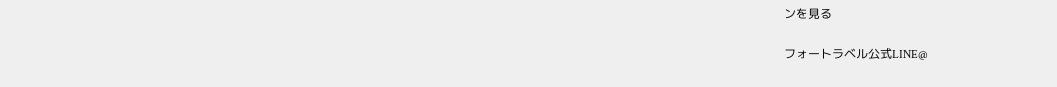ンを見る

フォートラベル公式LINE@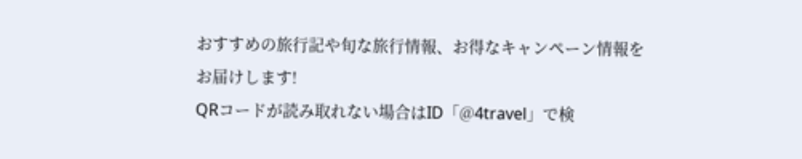おすすめの旅行記や旬な旅行情報、お得なキャンペーン情報をお届けします!
QRコードが読み取れない場合はID「@4travel」で検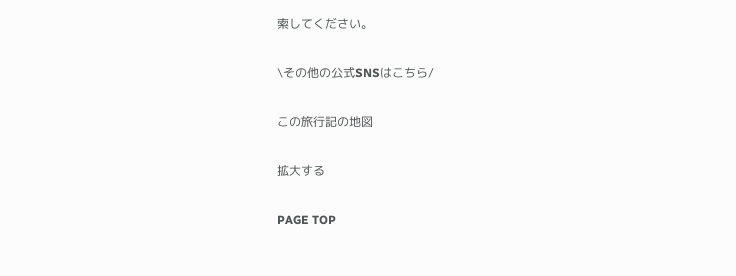索してください。

\その他の公式SNSはこちら/

この旅行記の地図

拡大する

PAGE TOP